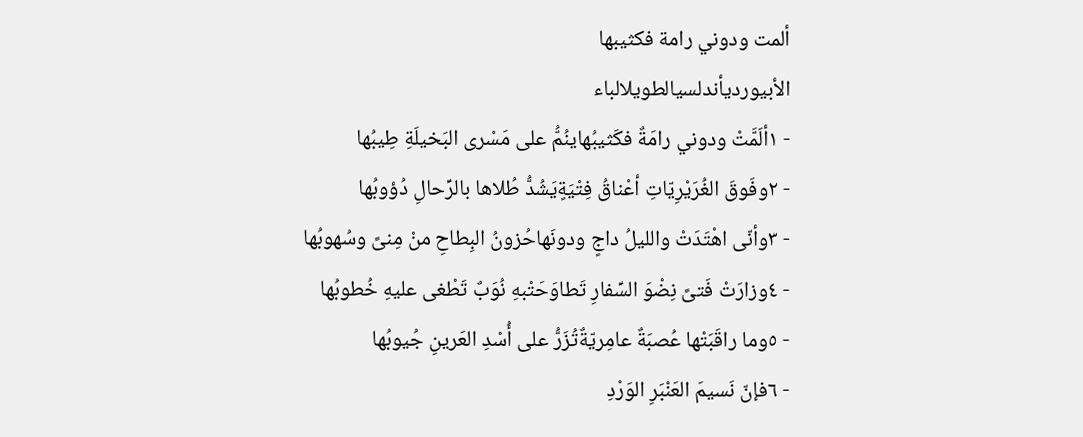ألمت ودوني رامة فكثيبها
الأبيورديأندلسيالطويلالباء
- ١ألَمَّتْ ودوني رامَةٌ فكَثيبُهاينُمُّ على مَسْرى البَخيلَةِ طِيبُها
- ٢وفَوقَ الغُرَيْرِيّاتِ أعْناقُ فِتْيَةٍيَشُدُّ طُلاها بالرِّحالِ دُؤوبُها
- ٣وأنّى اهْتَدَتْ والليلُ داجٍ ودونَهاحُزونُ البِطاحِ منْ مِنىً وسُهوبُها
- ٤وزارَتْ فَتىً نِضْوَ السِّفارِ تَطاوَحَتْبهِ نُوَبٌ تَطْغى عليهِ خُطوبُها
- ٥وما راقَبَتْها عُصبَةٌ عامِريّةٌتُزَرُّ على أُسْدِ العَرينِ جُيوبُها
- ٦فإنّ نَسيمَ العَنْبَرِ الوَرْدِ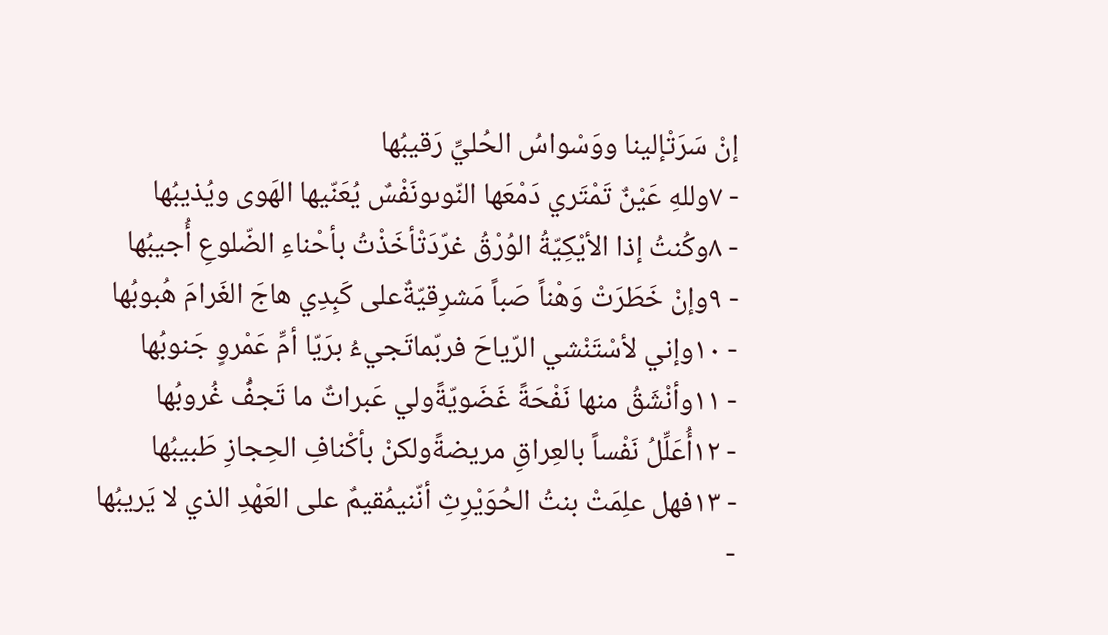إنْ سَرَتْإلينا ووَسْواسُ الحُليِّ رَقيبُها
- ٧وللهِ عَيْنٌ تَمْتَري دَمْعَها النّوىونَفْسٌ يُعَنّيها الهَوى ويُذيبُها
- ٨وكُنتُ إذا الأيْكِيّةُ الوُرْقُ غرّدَتْأخَذْتُ بأحْناءِ الضّلوعِ أُجيبُها
- ٩وإنْ خَطَرَتْ وَهْناً صَباً مَشرِقيّةٌعلى كَبِدِي هاجَ الغَرامَ هُبوبُها
- ١٠وإني لأسْتَنْشي الرّياحَ فربّماتَجيءُ برَيّا أمِّ عَمْروٍ جَنوبُها
- ١١وأنْشَقُ منها نَفْحَةً غَضَويّةًولي عَبراتٌ ما تَجفُّ غُروبُها
- ١٢أُعَلِّلُ نَفْساً بالعِراقِ مريضةًولكنْ بأكْنافِ الحِجازِ طَبيبُها
- ١٣فهل علِمَتْ بنتُ الحُوَيْرِثِ أنّنيمُقيمٌ على العَهْدِ الذي لا يَريبُها
-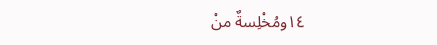١٤ومُخْلِسةٌ منْ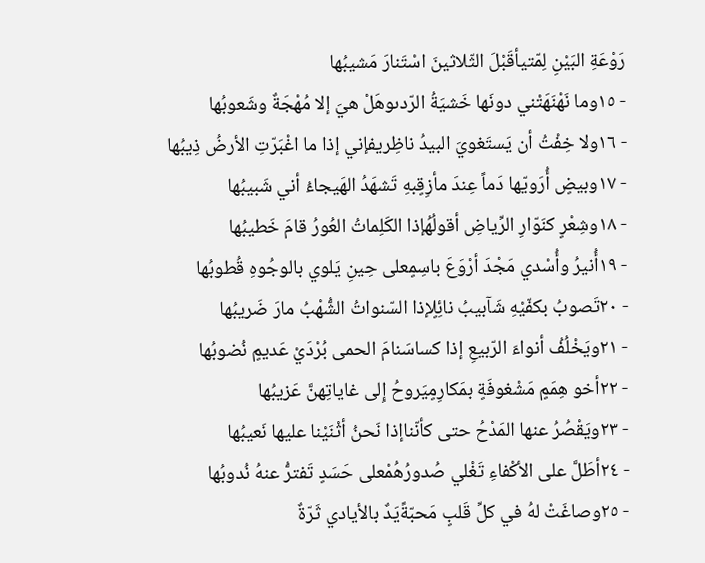رَوْعَةِ البَيْنِ لِمّتيأقَبْلَ الثّلاثينَ اسْتَنارَ مَشيبُها
- ١٥وما نَهْنَهَتْني دونَها خَشيَةُ الرّدىوهَلْ هيَ إلا مُهْجَةٌ وشَعوبُها
- ١٦ولا خِفْتُ أن يَستَغويَ البيدُ ناظِريفإني إذا ما اغْبَرّتِ الأرضُ ذِيبُها
- ١٧وبيضٍ أُرَويّها دَماً عِندَ مأزِقٍبهِ تَشهَدُ الهَيجاءُ أني شَبيبُها
- ١٨وشِعْرٍ كنَوّارِ الرِّياضِ أقولُهُإذا الكَلِماتُ العُورُ قامَ خَطيبُها
- ١٩أُنيرُ وأُسْدي مَجْدَ أرْوَعَ باسِمٍعلى حِينِ يَلوي بالوجُوهِ قُطوبُها
- ٢٠تَصوبُ بكفّيْهِ شَآبيبُ نائِلٍإذا السّنواتُ الشُّهْبُ مارَ ضَريبُها
- ٢١ويَخْلُفُ أنواءَ الرّبيعِ إذا كساسَنامَ الحمى بُرْدَيْ عَديمٍ نُضوبُها
- ٢٢أخو هِمَمٍ مَشْغوفَةٍ بمَكارِمٍيَروحُ إِلى غاياتِهنَّ عَزيبُها
- ٢٣ويَقْصُرُ عنها المَدْحُ حتى كأنّناإذا نَحنُ أثْنَيْنا عليها نَعيبُها
- ٢٤أطَلَّ على الأكْفاءِ تَغْلي صُدورُهُمْعلى حَسَدٍ تَفترُّ عنهُ نُدوبُها
- ٢٥وصاغَتْ لهُ في كلِّ قَلبٍ مَحبّةًيَدٌ بالأيادي ثَرّةٌ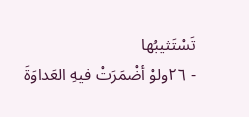تَسْتَثيبُها
- ٢٦ولوْ أضْمَرَتْ فيهِ العَداوَةَ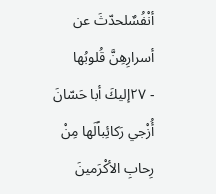أنْفُسٌلحدّثَ عن أسرارِهِنَّ قُلوبُها
- ٢٧إليكَ أبا حَسّانَ أُزْجي رَكائِباًلَها مِنْ رِحابِ الأكْرَمينَ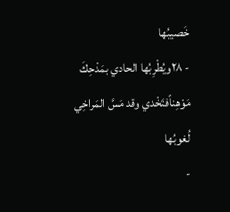خَصيبُها
- ٢٨ويُطْرِبُها الحادي بمَدْحِكَ مَوْهِناًفتَخْدي وقد مَسَّ المَراخِي لُغوبُها
-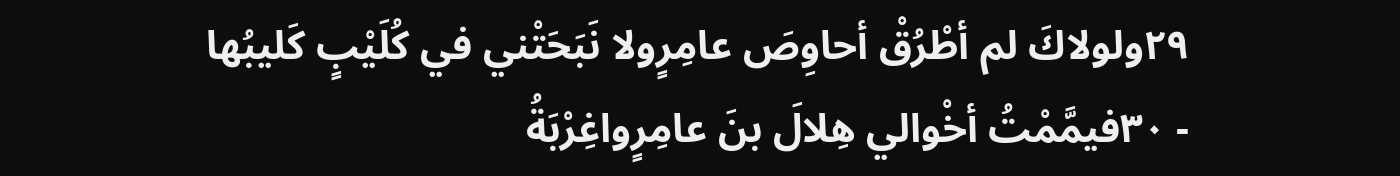٢٩ولولاكَ لم أطْرُقْ أحاوِصَ عامِرٍولا نَبَحَتْني في كُلَيْبٍ كَليبُها
- ٣٠فيمَّمْتُ أخْوالي هِلالَ بنَ عامِرٍواغِرْبَةُ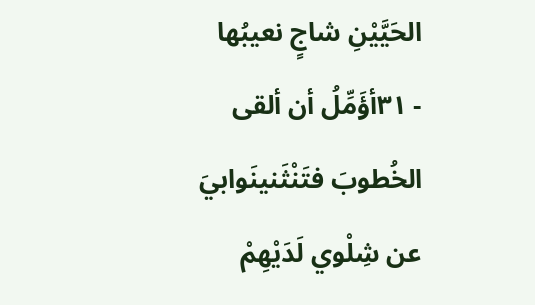الحَيَّيْنِ شاجٍ نعيبُها
- ٣١أؤَمِّلُ أن ألقى الخُطوبَ فتَنْثَنينَوابيَ عن شِلْوي لَدَيْهِمْ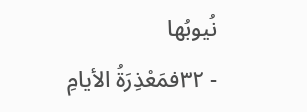نُيوبُها
- ٣٢فمَعْذِرَةُ الأيامِ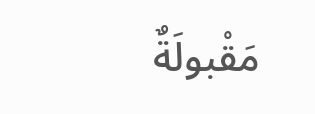مَقْبولَةٌ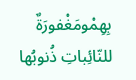بِهِمْومَغْفورَةٌ للنّائِباتِ ذُنوبُها